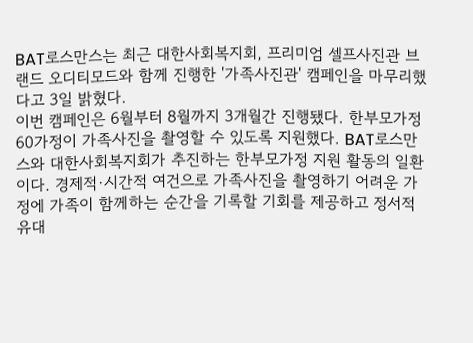BAT로스만스는 최근 대한사회복지회, 프리미엄 셀프사진관 브랜드 오디티모드와 함께 진행한 '가족사진관' 캠페인을 마무리했다고 3일 밝혔다.
이번 캠페인은 6월부터 8월까지 3개월간 진행됐다. 한부모가정 60가정이 가족사진을 촬영할 수 있도록 지원했다. BAT로스만스와 대한사회복지회가 추진하는 한부모가정 지원 활동의 일환이다. 경제적·시간적 여건으로 가족사진을 촬영하기 어려운 가정에 가족이 함께하는 순간을 기록할 기회를 제공하고 정서적 유대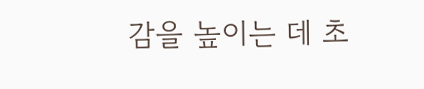감을 높이는 데 초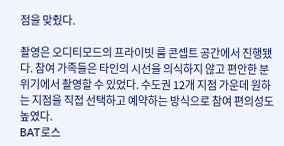점을 맞췄다.

촬영은 오디티모드의 프라이빗 룸 콘셉트 공간에서 진행됐다. 참여 가족들은 타인의 시선을 의식하지 않고 편안한 분위기에서 촬영할 수 있었다. 수도권 12개 지점 가운데 원하는 지점을 직접 선택하고 예약하는 방식으로 참여 편의성도 높였다.
BAT로스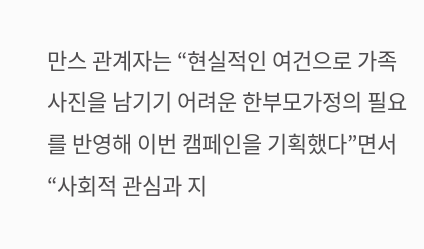만스 관계자는 “현실적인 여건으로 가족사진을 남기기 어려운 한부모가정의 필요를 반영해 이번 캠페인을 기획했다”면서 “사회적 관심과 지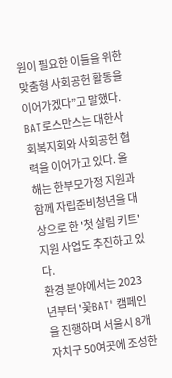원이 필요한 이들을 위한 맞춤형 사회공헌 활동을 이어가겠다”고 말했다.
BAT로스만스는 대한사회복지회와 사회공헌 협력을 이어가고 있다. 올해는 한부모가정 지원과 함께 자립준비청년을 대상으로 한 '첫 살림 키트' 지원 사업도 추진하고 있다.
환경 분야에서는 2023년부터 '꽃BAT' 캠페인을 진행하며 서울시 8개 자치구 50여곳에 조성한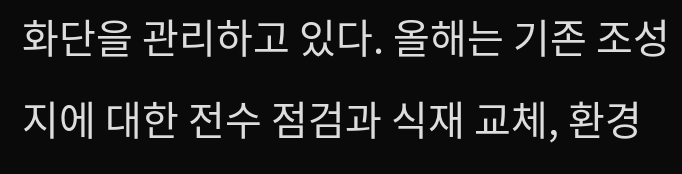화단을 관리하고 있다. 올해는 기존 조성지에 대한 전수 점검과 식재 교체, 환경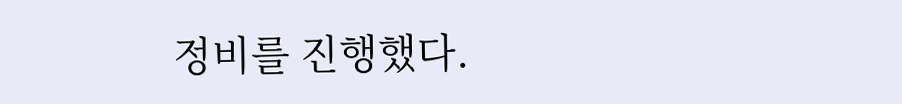정비를 진행했다.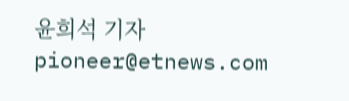윤희석 기자 pioneer@etnews.com